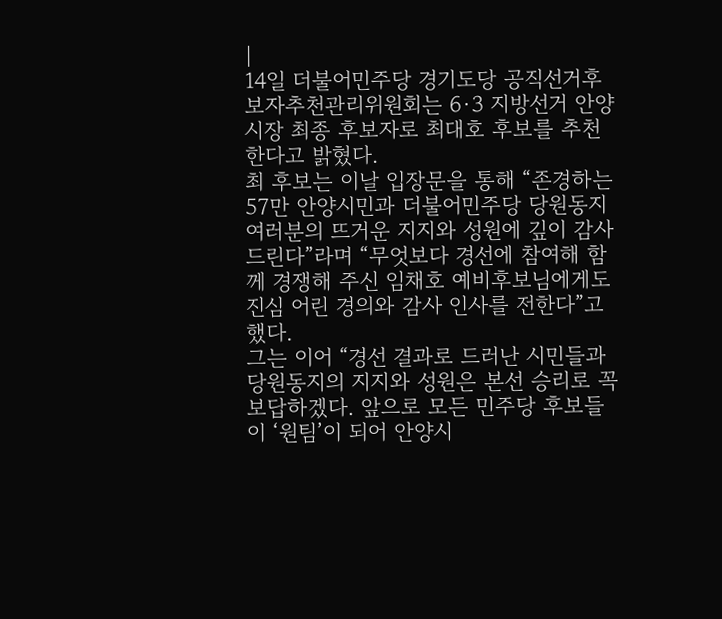|
14일 더불어민주당 경기도당 공직선거후보자추천관리위원회는 6·3 지방선거 안양시장 최종 후보자로 최대호 후보를 추천한다고 밝혔다.
최 후보는 이날 입장문을 통해 “존경하는 57만 안양시민과 더불어민주당 당원동지 여러분의 뜨거운 지지와 성원에 깊이 감사드린다”라며 “무엇보다 경선에 참여해 함께 경쟁해 주신 임채호 예비후보님에게도 진심 어린 경의와 감사 인사를 전한다”고 했다.
그는 이어 “경선 결과로 드러난 시민들과 당원동지의 지지와 성원은 본선 승리로 꼭 보답하겠다. 앞으로 모든 민주당 후보들이 ‘원팀’이 되어 안양시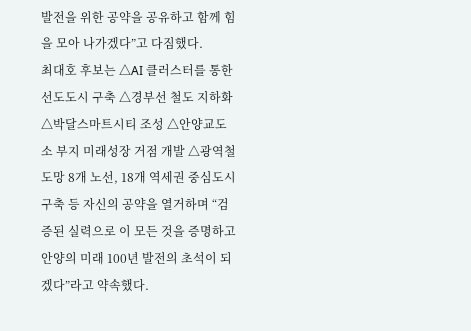발전을 위한 공약을 공유하고 함께 힘을 모아 나가겠다”고 다짐했다.
최대호 후보는 △AI 클러스터를 통한 선도도시 구축 △경부선 철도 지하화 △박달스마트시티 조성 △안양교도소 부지 미래성장 거점 개발 △광역철도망 8개 노선, 18개 역세권 중심도시 구축 등 자신의 공약을 열거하며 “검증된 실력으로 이 모든 것을 증명하고 안양의 미래 100년 발전의 초석이 되겠다”라고 약속했다.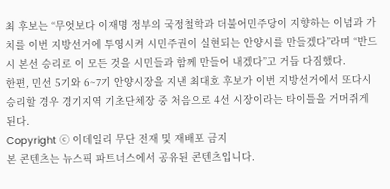최 후보는 “무엇보다 이재명 정부의 국정철학과 더불어민주당이 지향하는 이념과 가치를 이번 지방선거에 투영시켜 시민주권이 실현되는 안양시를 만들겠다”라며 “반드시 본선 승리로 이 모든 것을 시민들과 함께 만들어 내겠다”고 거듭 다짐했다.
한편, 민선 5기와 6~7기 안양시장을 지낸 최대호 후보가 이번 지방선거에서 또다시 승리할 경우 경기지역 기초단체장 중 처음으로 4선 시장이라는 타이틀을 거머쥐게 된다.
Copyright ⓒ 이데일리 무단 전재 및 재배포 금지
본 콘텐츠는 뉴스픽 파트너스에서 공유된 콘텐츠입니다.